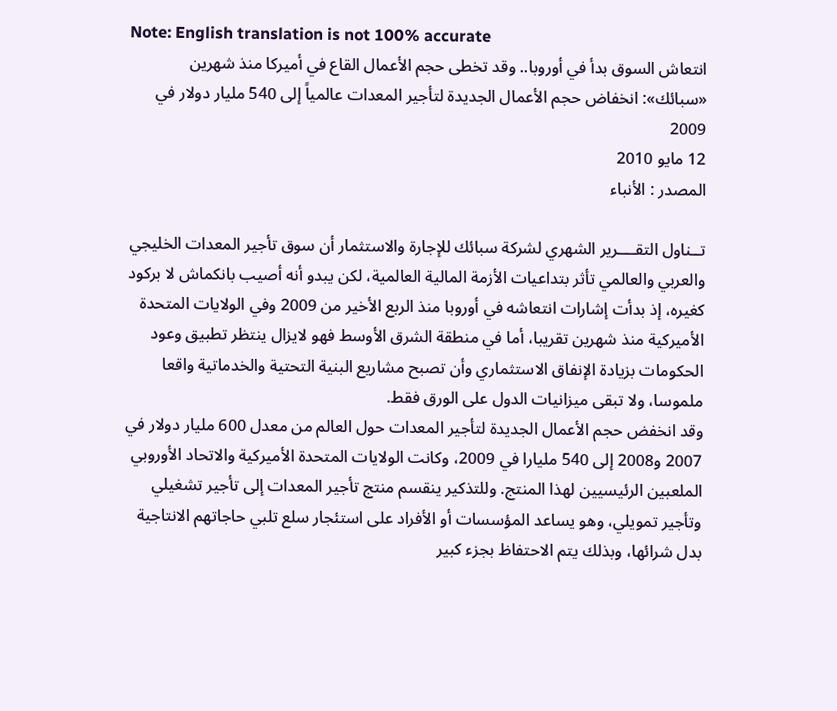Note: English translation is not 100% accurate
انتعاش السوق بدأ في أوروبا.. وقد تخطى حجم الأعمال القاع في أميركا منذ شهرين
«سبائك»: انخفاض حجم الأعمال الجديدة لتأجير المعدات عالمياً إلى 540 مليار دولار في 2009
12 مايو 2010
المصدر : الأنباء

تــناول التقــــرير الشهري لشركة سبائك للإجارة والاستثمار أن سوق تأجير المعدات الخليجي والعربي والعالمي تأثر بتداعيات الأزمة المالية العالمية، لكن يبدو أنه أصيب بانكماش لا بركود كغيره، إذ بدأت إشارات انتعاشه في أوروبا منذ الربع الأخير من 2009 وفي الولايات المتحدة الأميركية منذ شهرين تقريبا، أما في منطقة الشرق الأوسط فهو لايزال ينتظر تطبيق وعود الحكومات بزيادة الإنفاق الاستثماري وأن تصبح مشاريع البنية التحتية والخدماتية واقعا ملموسا، ولا تبقى ميزانيات الدول على الورق فقط.
وقد انخفض حجم الأعمال الجديدة لتأجير المعدات حول العالم من معدل 600 مليار دولار في 2007 و2008 إلى 540 مليارا في 2009، وكانت الولايات المتحدة الأميركية والاتحاد الأوروبي الملعبين الرئيسيين لهذا المنتج. وللتذكير ينقسم منتج تأجير المعدات إلى تأجير تشغيلي وتأجير تمويلي، وهو يساعد المؤسسات أو الأفراد على استئجار سلع تلبي حاجاتهم الانتاجية بدل شرائها، وبذلك يتم الاحتفاظ بجزء كبير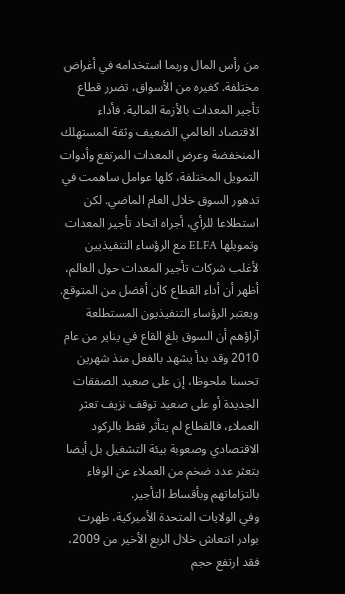من رأس المال وربما استخدامه في أغراض مختلفة. كغيره من الأسواق، تضرر قطاع تأجير المعدات بالأزمة المالية. فأداء الاقتصاد العالمي الضعيف وثقة المستهلك المنخفضة وعرض المعدات المرتفع وأدوات التمويل المختلفة، كلها عوامل ساهمت في تدهور السوق خلال العام الماضي. لكن استطلاعا للرأي، أجراه اتحاد تأجير المعدات وتمويلها ELFA مع الرؤساء التنفيذيين لأغلب شركات تأجير المعدات حول العالم، أظهر أن أداء القطاع كان أفضل من المتوقع. ويعتبر الرؤساء التنفيذيون المستطلعة آراؤهم أن السوق بلغ القاع في يناير من عام 2010 وقد بدأ يشهد بالفعل منذ شهرين تحسنا ملحوظا، إن على صعيد الصفقات الجديدة أو على صعيد توقف نزيف تعثر العملاء، فالقطاع لم يتأثر فقط بالركود الاقتصادي وصعوبة بيئة التشغيل بل أيضا بتعثر عدد ضخم من العملاء عن الوفاء بالتزاماتهم وبأقساط التأجير.
وفي الولايات المتحدة الأميركية، ظهرت بوادر انتعاش خلال الربع الأخير من 2009، فقد ارتفع حجم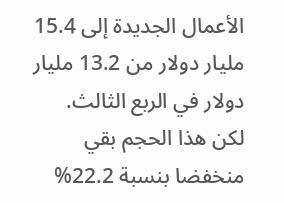الأعمال الجديدة إلى 15.4 مليار دولار من 13.2 مليار دولار في الربع الثالث.
لكن هذا الحجم بقي منخفضا بنسبة 22.2%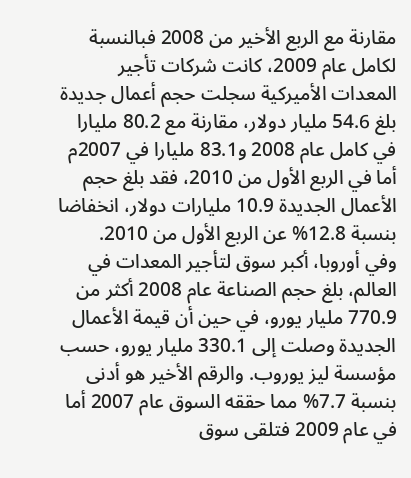مقارنة مع الربع الأخير من 2008 فبالنسبة لكامل عام 2009، كانت شركات تأجير المعدات الأميركية سجلت حجم أعمال جديدة بلغ 54.6 مليار دولار، مقارنة مع 80.2 مليارا في كامل عام 2008 و83.1 مليارا في 2007م أما في الربع الأول من 2010، فقد بلغ حجم الأعمال الجديدة 10.9 مليارات دولار، انخفاضا بنسبة 12.8% عن الربع الأول من 2010.
وفي أوروبا، أكبر سوق لتأجير المعدات في العالم، بلغ حجم الصناعة عام 2008 أكثر من 770.9 مليار يورو، في حين أن قيمة الأعمال الجديدة وصلت إلى 330.1 مليار يورو، حسب مؤسسة ليز يوروب. والرقم الأخير هو أدنى بنسبة 7.7% مما حققه السوق عام 2007 أما في عام 2009 فتلقى سوق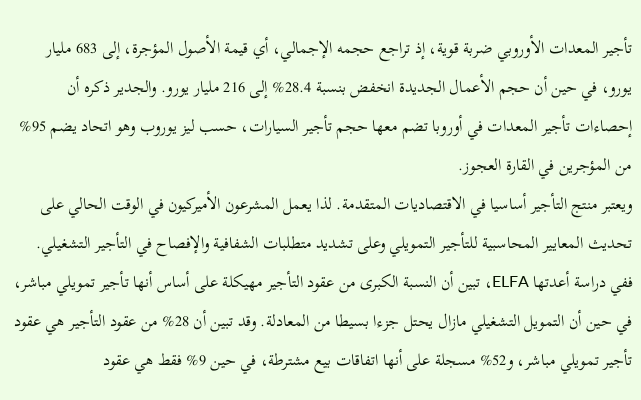تأجير المعدات الأوروبي ضربة قوية، إذ تراجع حجمه الإجمالي، أي قيمة الأصول المؤجرة، إلى 683 مليار يورو، في حين أن حجم الأعمال الجديدة انخفض بنسبة 28.4% إلى 216 مليار يورو. والجدير ذكره أن إحصاءات تأجير المعدات في أوروبا تضم معها حجم تأجير السيارات، حسب ليز يوروب وهو اتحاد يضم 95% من المؤجرين في القارة العجوز.
ويعتبر منتج التأجير أساسيا في الاقتصاديات المتقدمة. لذا يعمل المشرعون الأميركيون في الوقت الحالي على تحديث المعايير المحاسبية للتأجير التمويلي وعلى تشديد متطلبات الشفافية والإفصاح في التأجير التشغيلي. ففي دراسة أعدتها ELFA، تبين أن النسبة الكبرى من عقود التأجير مهيكلة على أساس أنها تأجير تمويلي مباشر، في حين أن التمويل التشغيلي مازال يحتل جزءا بسيطا من المعادلة. وقد تبين أن 28% من عقود التأجير هي عقود تأجير تمويلي مباشر، و52% مسجلة على أنها اتفاقات بيع مشترطة، في حين 9% فقط هي عقود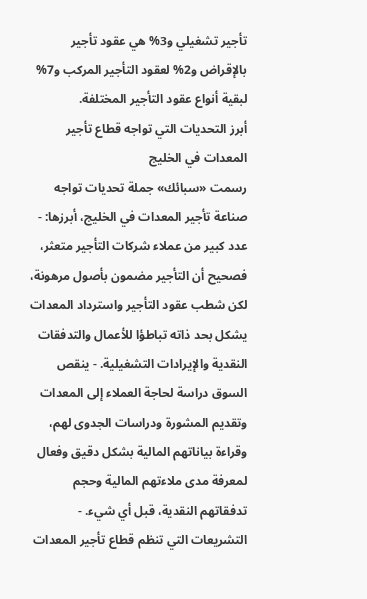تأجير تشغيلي و3% هي عقود تأجير بالإقراض و2% لعقود التأجير المركب و7% لبقية أنواع عقود التأجير المختلفة.
أبرز التحديات التي تواجه قطاع تأجير المعدات في الخليج
رسمت «سبائك» جملة تحديات تواجه صناعة تأجير المعدات في الخليج، أبرزها: - عدد كبير من عملاء شركات التأجير متعثر، فصحيح أن التأجير مضمون بأصول مرهونة، لكن شطب عقود التأجير واسترداد المعدات يشكل بحد ذاته تباطؤا للأعمال والتدفقات النقدية والإيرادات التشغيلية. - ينقص السوق دراسة لحاجة العملاء إلى المعدات وتقديم المشورة ودراسات الجدوى لهم، وقراءة بياناتهم المالية بشكل دقيق وفعال لمعرفة مدى ملاءتهم المالية وحجم تدفقاتهم النقدية، قبل أي شيء. - التشريعات التي تنظم قطاع تأجير المعدات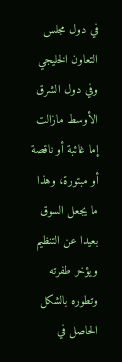في دول مجلس التعاون الخليجي وفي دول الشرق الأوسط مازالت إما غائبة أو ناقصة أو مبتورة، وهذا ما يجعل السوق بعيدا عن التنظيم ويؤخر طفرته وتطوره بالشكل الحاصل في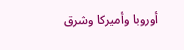أوروبا وأميركا وشرق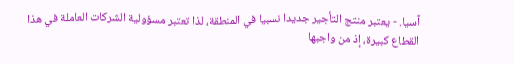آسيا. - يعتبر منتج التأجير جديدا نسبيا في المنطقة، لذا تعتبر مسؤولية الشركات العاملة في هذا القطاع كبيرة، إذ من واجبها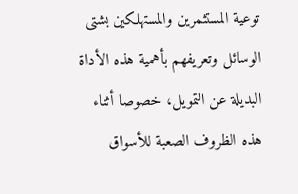توعية المستثمرين والمستهلكين بشتى الوسائل وتعريفهم بأهمية هذه الأداة البديلة عن التمويل، خصوصا أثناء هذه الظروف الصعبة للأسواق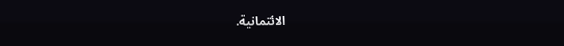الائتمانية.